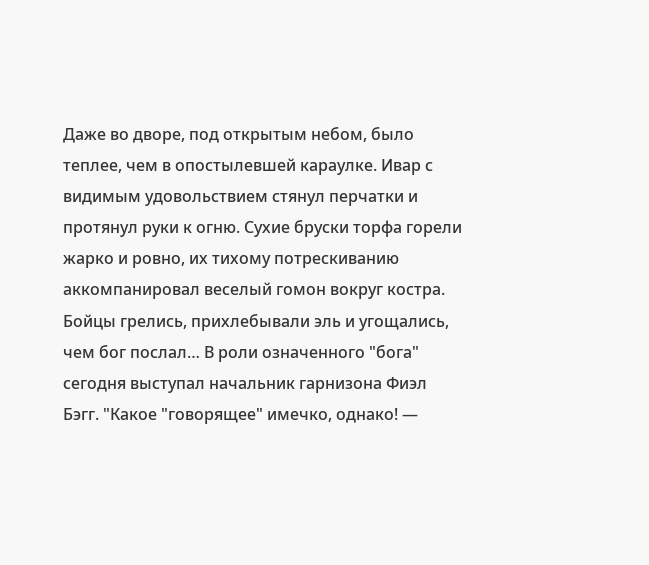Даже во дворе, под открытым небом, было теплее, чем в опостылевшей караулке. Ивар с видимым удовольствием стянул перчатки и протянул руки к огню. Сухие бруски торфа горели жарко и ровно, их тихому потрескиванию аккомпанировал веселый гомон вокруг костра. Бойцы грелись, прихлебывали эль и угощались, чем бог послал… В роли означенного "бога" сегодня выступал начальник гарнизона Фиэл Бэгг. "Какое "говорящее" имечко, однако! —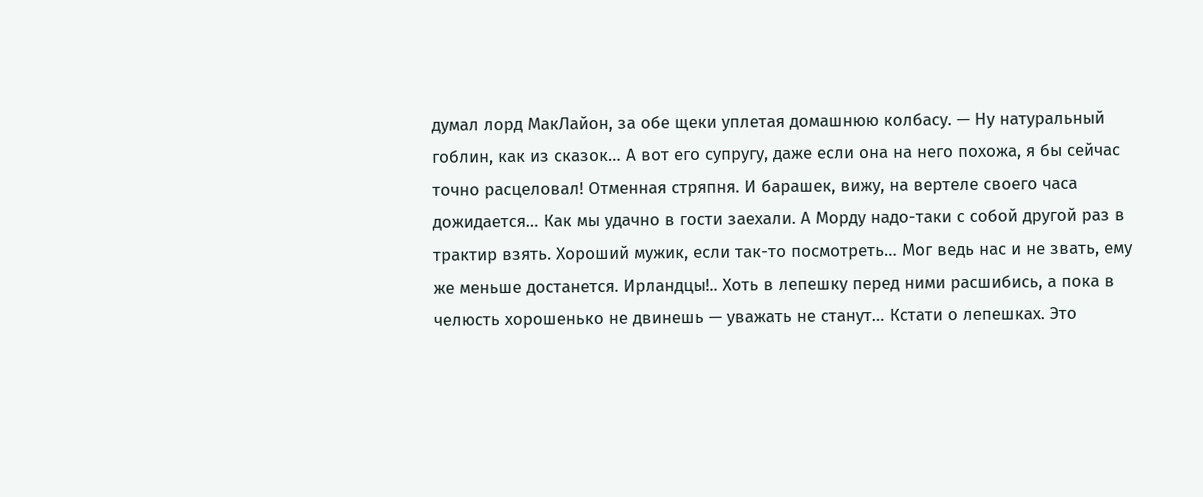думал лорд МакЛайон, за обе щеки уплетая домашнюю колбасу. — Ну натуральный гоблин, как из сказок… А вот его супругу, даже если она на него похожа, я бы сейчас точно расцеловал! Отменная стряпня. И барашек, вижу, на вертеле своего часа дожидается… Как мы удачно в гости заехали. А Морду надо-таки с собой другой раз в трактир взять. Хороший мужик, если так-то посмотреть… Мог ведь нас и не звать, ему же меньше достанется. Ирландцы!.. Хоть в лепешку перед ними расшибись, а пока в челюсть хорошенько не двинешь — уважать не станут… Кстати о лепешках. Это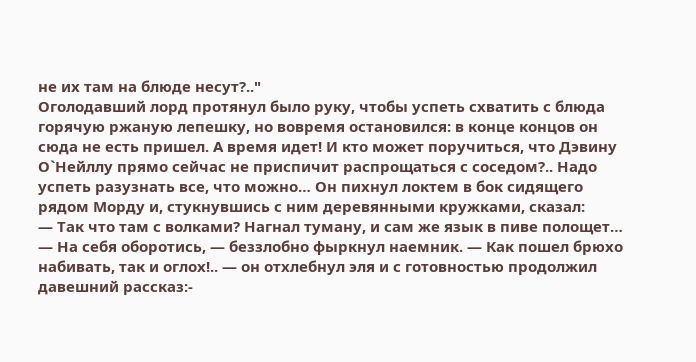не их там на блюде несут?.."
Оголодавший лорд протянул было руку, чтобы успеть схватить с блюда горячую ржаную лепешку, но вовремя остановился: в конце концов он сюда не есть пришел. А время идет! И кто может поручиться, что Дэвину О`Нейллу прямо сейчас не приспичит распрощаться с соседом?.. Надо успеть разузнать все, что можно… Он пихнул локтем в бок сидящего рядом Морду и, стукнувшись с ним деревянными кружками, сказал:
— Так что там с волками? Нагнал туману, и сам же язык в пиве полощет…
— На себя оборотись, — беззлобно фыркнул наемник. — Как пошел брюхо набивать, так и оглох!.. — он отхлебнул эля и с готовностью продолжил давешний рассказ:-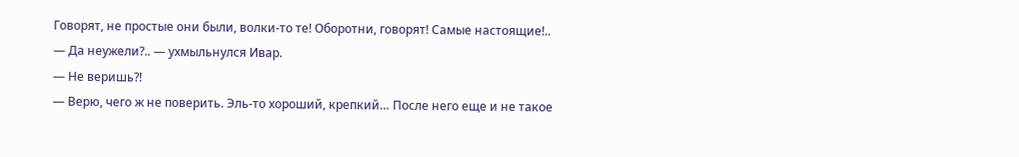Говорят, не простые они были, волки-то те! Оборотни, говорят! Самые настоящие!..
— Да неужели?.. — ухмыльнулся Ивар.
— Не веришь?!
— Верю, чего ж не поверить. Эль-то хороший, крепкий… После него еще и не такое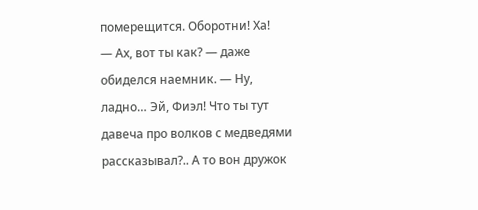померещится. Оборотни! Ха!
— Ах, вот ты как? — даже обиделся наемник. — Ну, ладно… Эй, Фиэл! Что ты тут давеча про волков с медведями рассказывал?.. А то вон дружок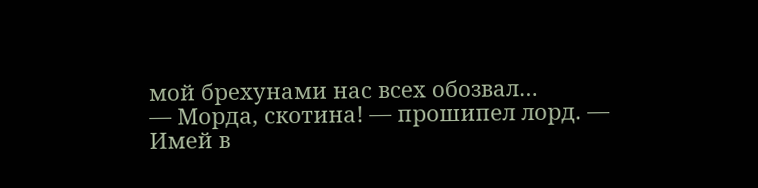мой брехунами нас всех обозвал…
— Морда, скотина! — прошипел лорд. — Имей в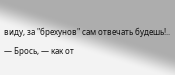виду, за "брехунов" сам отвечать будешь!..
— Брось, — как от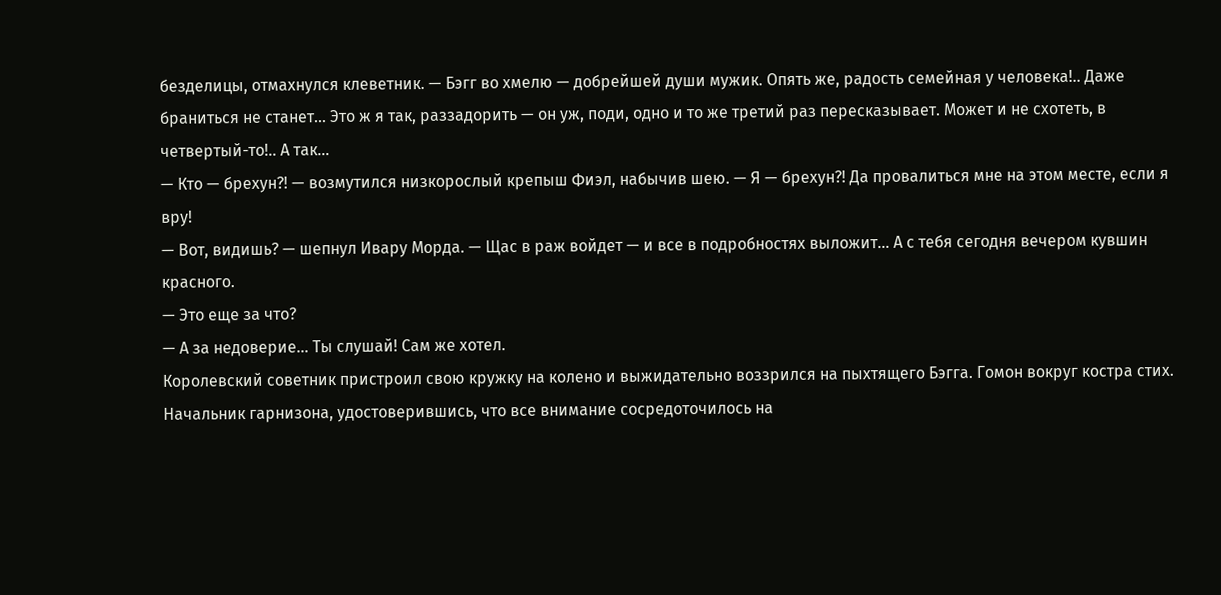безделицы, отмахнулся клеветник. — Бэгг во хмелю — добрейшей души мужик. Опять же, радость семейная у человека!.. Даже браниться не станет… Это ж я так, раззадорить — он уж, поди, одно и то же третий раз пересказывает. Может и не схотеть, в четвертый-то!.. А так…
— Кто — брехун?! — возмутился низкорослый крепыш Фиэл, набычив шею. — Я — брехун?! Да провалиться мне на этом месте, если я вру!
— Вот, видишь? — шепнул Ивару Морда. — Щас в раж войдет — и все в подробностях выложит… А с тебя сегодня вечером кувшин красного.
— Это еще за что?
— А за недоверие… Ты слушай! Сам же хотел.
Королевский советник пристроил свою кружку на колено и выжидательно воззрился на пыхтящего Бэгга. Гомон вокруг костра стих. Начальник гарнизона, удостоверившись, что все внимание сосредоточилось на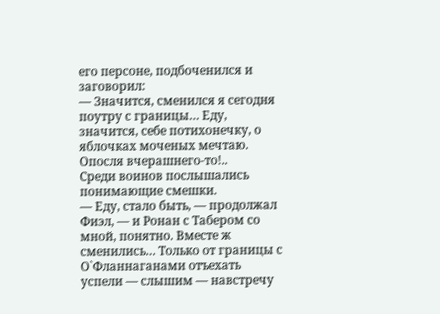его персоне, подбоченился и заговорил:
— Значится, сменился я сегодня поутру с границы… Еду, значится, себе потихонечку, о яблочках моченых мечтаю. Опосля вчерашнего-то!..
Среди воинов послышались понимающие смешки.
— Еду, стало быть, — продолжал Фиэл, — и Ронан с Табером со мной, понятно. Вместе ж сменились… Только от границы с О`Фланнаганами отъехать успели — слышим — навстречу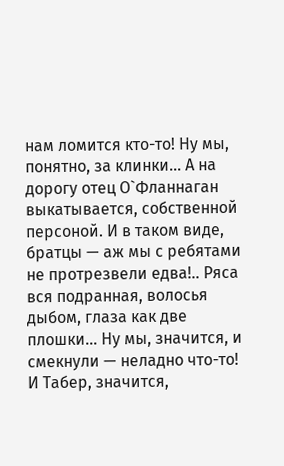нам ломится кто-то! Ну мы, понятно, за клинки… А на дорогу отец О`Фланнаган выкатывается, собственной персоной. И в таком виде, братцы — аж мы с ребятами не протрезвели едва!.. Ряса вся подранная, волосья дыбом, глаза как две плошки… Ну мы, значится, и смекнули — неладно что-то! И Табер, значится,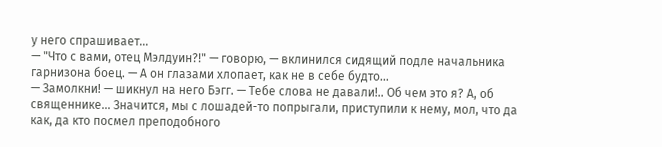у него спрашивает…
— "Что с вами, отец Мэлдуин?!" — говорю, — вклинился сидящий подле начальника гарнизона боец. — А он глазами хлопает, как не в себе будто…
— Замолкни! — шикнул на него Бэгг. — Тебе слова не давали!.. Об чем это я? А, об священнике… Значится, мы с лошадей-то попрыгали, приступили к нему, мол, что да как, да кто посмел преподобного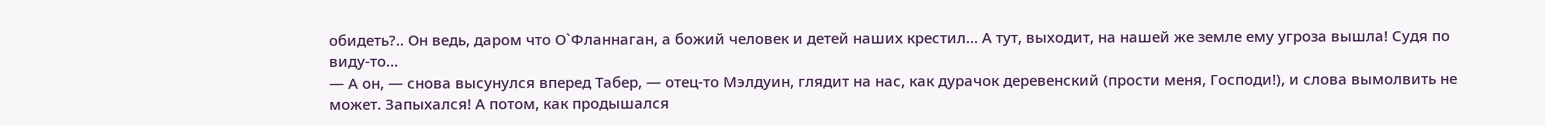обидеть?.. Он ведь, даром что О`Фланнаган, а божий человек и детей наших крестил… А тут, выходит, на нашей же земле ему угроза вышла! Судя по виду-то…
— А он, — снова высунулся вперед Табер, — отец-то Мэлдуин, глядит на нас, как дурачок деревенский (прости меня, Господи!), и слова вымолвить не может. Запыхался! А потом, как продышался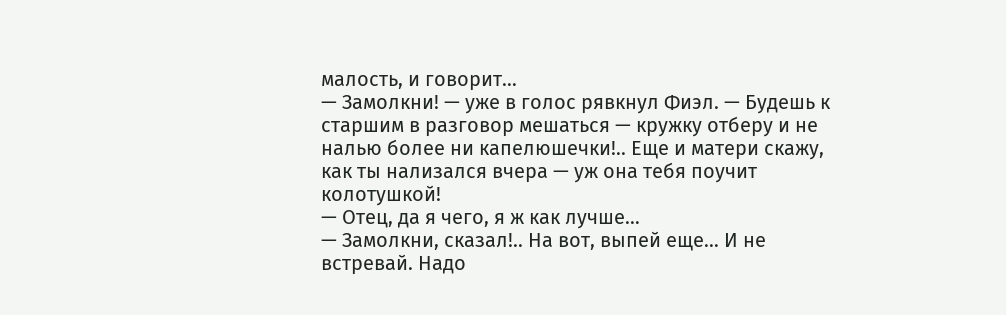малость, и говорит…
— Замолкни! — уже в голос рявкнул Фиэл. — Будешь к старшим в разговор мешаться — кружку отберу и не налью более ни капелюшечки!.. Еще и матери скажу, как ты нализался вчера — уж она тебя поучит колотушкой!
— Отец, да я чего, я ж как лучше…
— Замолкни, сказал!.. На вот, выпей еще… И не встревай. Надо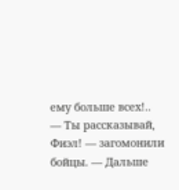ему больше всех!..
— Ты рассказывай, Фиэл! — загомонили бойцы. — Дальше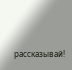рассказывай!